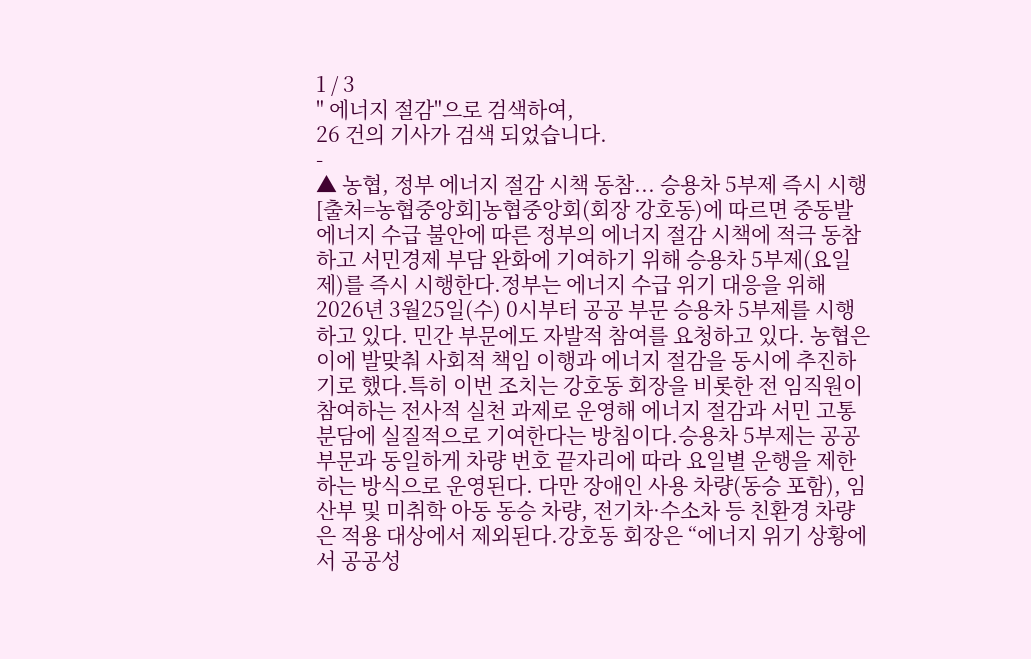1 / 3
" 에너지 절감"으로 검색하여,
26 건의 기사가 검색 되었습니다.
-
▲ 농협, 정부 에너지 절감 시책 동참... 승용차 5부제 즉시 시행 [출처=농협중앙회]농협중앙회(회장 강호동)에 따르면 중동발 에너지 수급 불안에 따른 정부의 에너지 절감 시책에 적극 동참하고 서민경제 부담 완화에 기여하기 위해 승용차 5부제(요일제)를 즉시 시행한다.정부는 에너지 수급 위기 대응을 위해 2026년 3월25일(수) 0시부터 공공 부문 승용차 5부제를 시행하고 있다. 민간 부문에도 자발적 참여를 요청하고 있다. 농협은 이에 발맞춰 사회적 책임 이행과 에너지 절감을 동시에 추진하기로 했다.특히 이번 조치는 강호동 회장을 비롯한 전 임직원이 참여하는 전사적 실천 과제로 운영해 에너지 절감과 서민 고통 분담에 실질적으로 기여한다는 방침이다.승용차 5부제는 공공부문과 동일하게 차량 번호 끝자리에 따라 요일별 운행을 제한하는 방식으로 운영된다. 다만 장애인 사용 차량(동승 포함), 임산부 및 미취학 아동 동승 차량, 전기차·수소차 등 친환경 차량은 적용 대상에서 제외된다.강호동 회장은 “에너지 위기 상황에서 공공성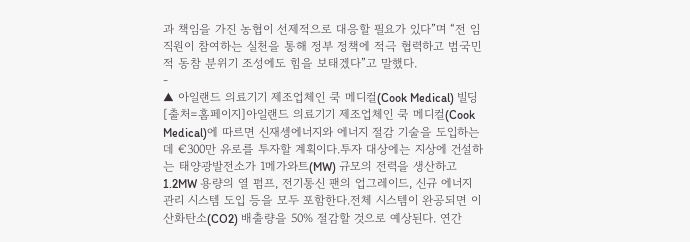과 책임을 가진 농협이 선제적으로 대응할 필요가 있다”며 “전 임직원이 참여하는 실천을 통해 정부 정책에 적극 협력하고 범국민적 동참 분위기 조성에도 힘을 보태겠다”고 말했다.
-
▲ 아일랜드 의료기기 제조업체인 쿡 메디컬(Cook Medical) 빌딩 [출처=홈페이지]아일랜드 의료기기 제조업체인 쿡 메디컬(Cook Medical)에 따르면 신재셍에너지와 에너지 절감 기술을 도입하는데 €300만 유로를 투자할 계획이다.투자 대상에는 지상에 건설하는 태양광발전소가 1메가와트(MW) 규모의 전력을 생산하고 1.2MW 용량의 열 펌프, 전기통신 팬의 업그레이드, 신규 에너지 관리 시스템 도입 등을 모두 포함한다.전체 시스템이 완공되면 이산화탄소(CO2) 배출량을 50% 절감할 것으로 예상된다. 연간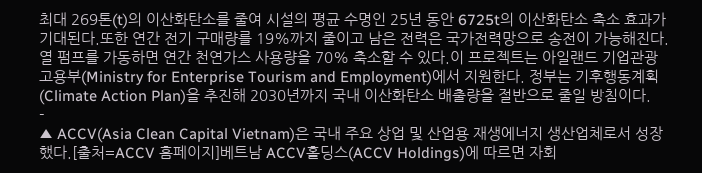최대 269톤(t)의 이산화탄소를 줄여 시설의 평균 수명인 25년 동안 6725t의 이산화탄소 축소 효과가 기대된다.또한 연간 전기 구매량를 19%까지 줄이고 남은 전력은 국가전력망으로 송전이 가능해진다. 열 펌프를 가동하면 연간 천연가스 사용량을 70% 축소할 수 있다.이 프로젝트는 아일랜드 기업관광고용부(Ministry for Enterprise Tourism and Employment)에서 지원한다. 정부는 기후행동계획(Climate Action Plan)을 추진해 2030년까지 국내 이산화탄소 배출량을 절반으로 줄일 방침이다.
-
▲ ACCV(Asia Clean Capital Vietnam)은 국내 주요 상업 및 산업용 재생에너지 생산업체로서 성장했다.[출처=ACCV 홈페이지]베트남 ACCV홀딩스(ACCV Holdings)에 따르면 자회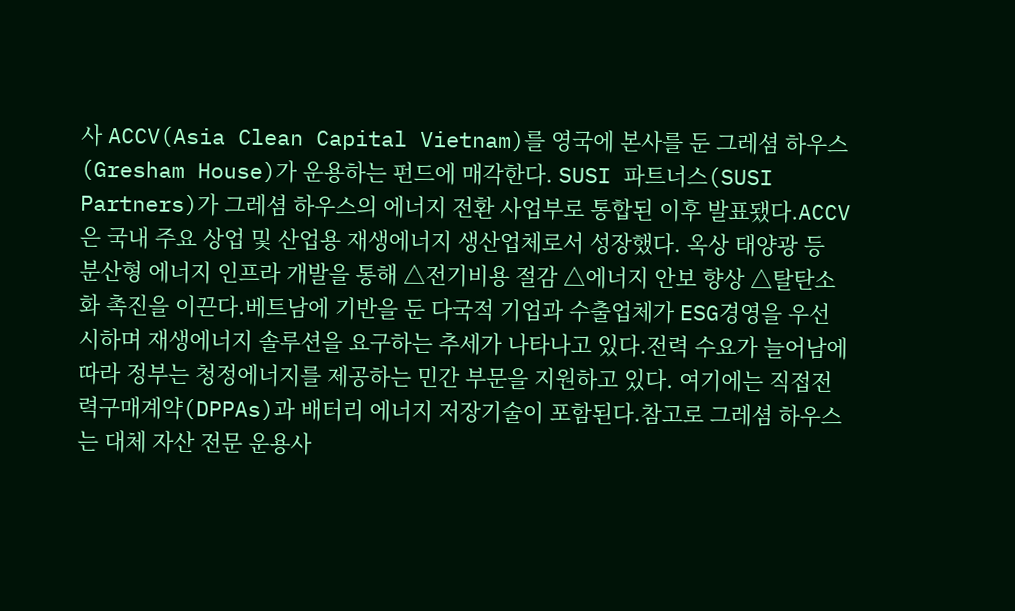사 ACCV(Asia Clean Capital Vietnam)를 영국에 본사를 둔 그레셤 하우스(Gresham House)가 운용하는 펀드에 매각한다. SUSI 파트너스(SUSI Partners)가 그레셤 하우스의 에너지 전환 사업부로 통합된 이후 발표됐다.ACCV은 국내 주요 상업 및 산업용 재생에너지 생산업체로서 성장했다. 옥상 태양광 등 분산형 에너지 인프라 개발을 통해 △전기비용 절감 △에너지 안보 향상 △탈탄소화 촉진을 이끈다.베트남에 기반을 둔 다국적 기업과 수출업체가 ESG경영을 우선시하며 재생에너지 솔루션을 요구하는 추세가 나타나고 있다.전력 수요가 늘어남에 따라 정부는 청정에너지를 제공하는 민간 부문을 지원하고 있다. 여기에는 직접전력구매계약(DPPAs)과 배터리 에너지 저장기술이 포함된다.참고로 그레셤 하우스는 대체 자산 전문 운용사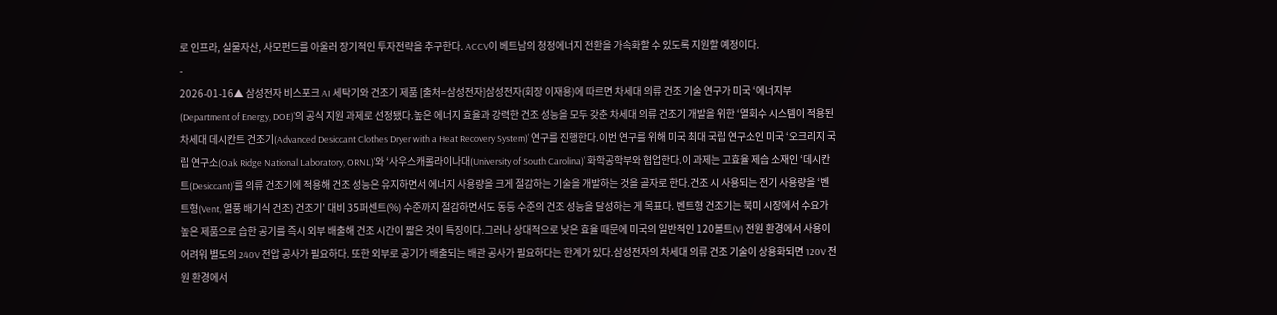로 인프라, 실물자산, 사모펀드를 아울러 장기적인 투자전략을 추구한다. ACCV이 베트남의 청정에너지 전환을 가속화할 수 있도록 지원할 예정이다.
-
2026-01-16▲ 삼성전자 비스포크 AI 세탁기와 건조기 제품 [출처=삼성전자]삼성전자(회장 이재용)에 따르면 차세대 의류 건조 기술 연구가 미국 ‘에너지부(Department of Energy, DOE)’의 공식 지원 과제로 선정됐다.높은 에너지 효율과 강력한 건조 성능을 모두 갖춘 차세대 의류 건조기 개발을 위한 ‘열회수 시스템이 적용된 차세대 데시칸트 건조기(Advanced Desiccant Clothes Dryer with a Heat Recovery System)’ 연구를 진행한다.이번 연구를 위해 미국 최대 국립 연구소인 미국 ‘오크리지 국립 연구소(Oak Ridge National Laboratory, ORNL)’와 ‘사우스캐롤라이나대(University of South Carolina)’ 화학공학부와 협업한다.이 과제는 고효율 제습 소재인 ‘데시칸트(Desiccant)’를 의류 건조기에 적용해 건조 성능은 유지하면서 에너지 사용량을 크게 절감하는 기술을 개발하는 것을 골자로 한다.건조 시 사용되는 전기 사용량을 ‘벤트형(Vent, 열풍 배기식 건조) 건조기’ 대비 35퍼센트(%) 수준까지 절감하면서도 동등 수준의 건조 성능을 달성하는 게 목표다. 벤트형 건조기는 북미 시장에서 수요가 높은 제품으로 습한 공기를 즉시 외부 배출해 건조 시간이 짧은 것이 특징이다.그러나 상대적으로 낮은 효율 때문에 미국의 일반적인 120볼트(V) 전원 환경에서 사용이 어려워 별도의 240V 전압 공사가 필요하다. 또한 외부로 공기가 배출되는 배관 공사가 필요하다는 한계가 있다.삼성전자의 차세대 의류 건조 기술이 상용화되면 120V 전원 환경에서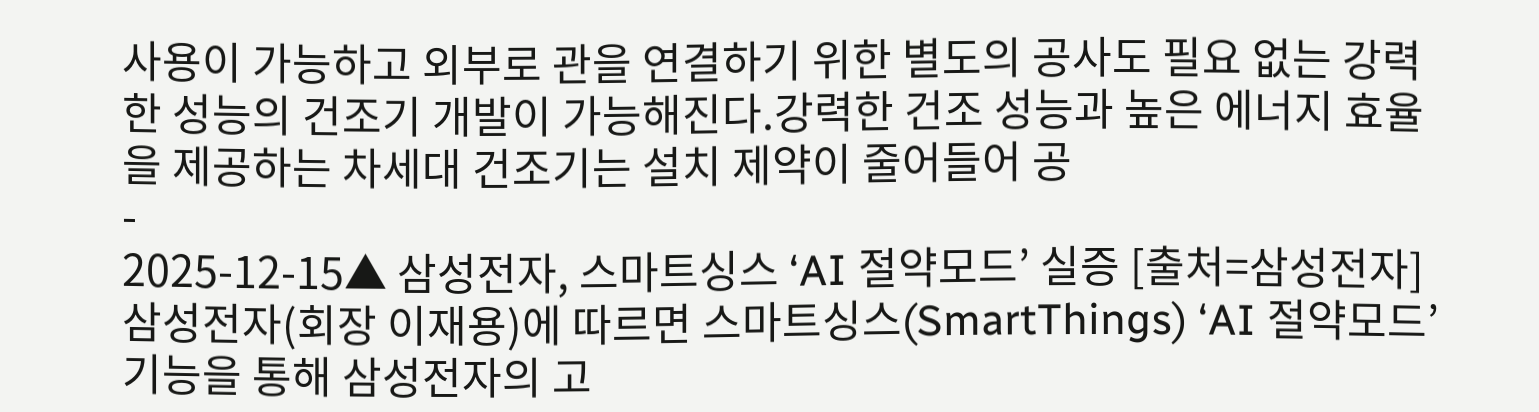사용이 가능하고 외부로 관을 연결하기 위한 별도의 공사도 필요 없는 강력한 성능의 건조기 개발이 가능해진다.강력한 건조 성능과 높은 에너지 효율을 제공하는 차세대 건조기는 설치 제약이 줄어들어 공
-
2025-12-15▲ 삼성전자, 스마트싱스 ‘AI 절약모드’ 실증 [출처=삼성전자]삼성전자(회장 이재용)에 따르면 스마트싱스(SmartThings) ‘AI 절약모드’ 기능을 통해 삼성전자의 고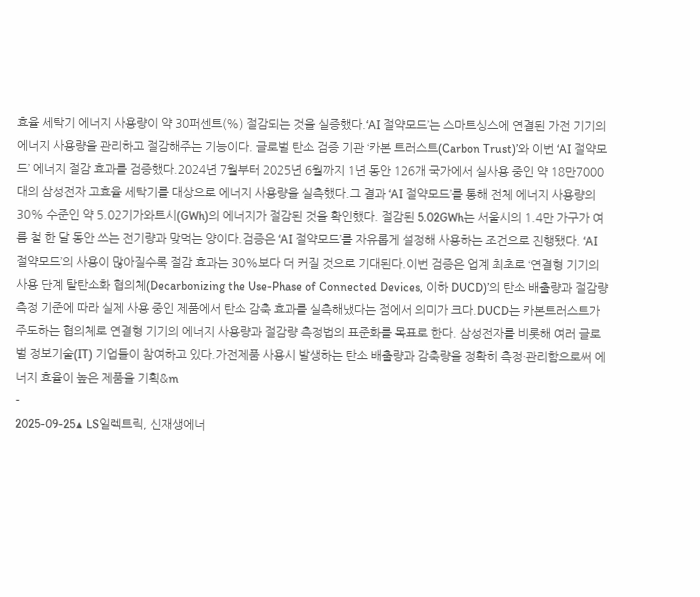효율 세탁기 에너지 사용량이 약 30퍼센트(%) 절감되는 것을 실증했다.‘AI 절약모드’는 스마트싱스에 연결된 가전 기기의 에너지 사용량을 관리하고 절감해주는 기능이다. 글로벌 탄소 검증 기관 ‘카본 트러스트(Carbon Trust)’와 이번 ‘AI 절약모드’ 에너지 절감 효과를 검증했다.2024년 7월부터 2025년 6월까지 1년 동안 126개 국가에서 실사용 중인 약 18만7000대의 삼성전자 고효율 세탁기를 대상으로 에너지 사용량을 실측했다.그 결과 ‘AI 절약모드’를 통해 전체 에너지 사용량의 30% 수준인 약 5.02기가와트시(GWh)의 에너지가 절감된 것을 확인했다. 절감된 5.02GWh는 서울시의 1.4만 가구가 여름 철 한 달 동안 쓰는 전기량과 맞먹는 양이다.검증은 ‘AI 절약모드’를 자유롭게 설정해 사용하는 조건으로 진행됐다. ‘AI 절약모드’의 사용이 많아질수록 절감 효과는 30%보다 더 커질 것으로 기대된다.이번 검증은 업계 최초로 ‘연결형 기기의 사용 단계 탈탄소화 협의체(Decarbonizing the Use-Phase of Connected Devices, 이하 DUCD)’의 탄소 배출량과 절감량 측정 기준에 따라 실제 사용 중인 제품에서 탄소 감축 효과를 실측해냈다는 점에서 의미가 크다.DUCD는 카본트러스트가 주도하는 협의체로 연결형 기기의 에너지 사용량과 절감량 측정법의 표준화를 목표로 한다. 삼성전자를 비롯해 여러 글로벌 정보기술(IT) 기업들이 참여하고 있다.가전제품 사용시 발생하는 탄소 배출량과 감축량을 정확히 측정·관리함으로써 에너지 효율이 높은 제품을 기획&m
-
2025-09-25▲ LS일렉트릭, 신재생에너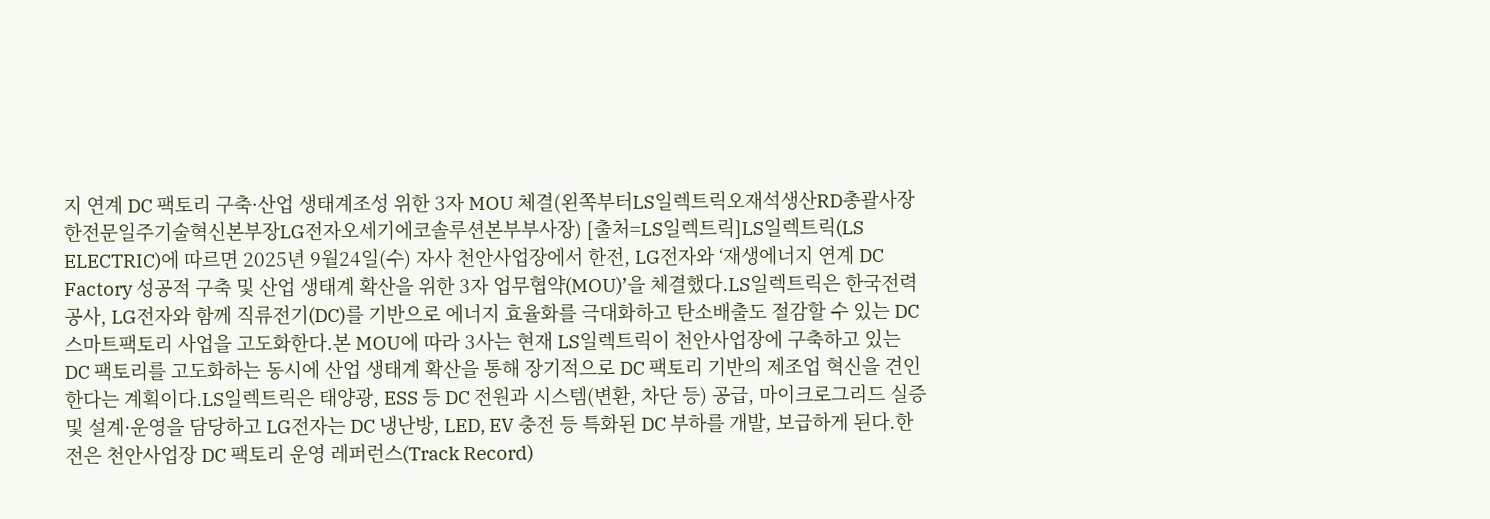지 연계 DC 팩토리 구축·산업 생태계조성 위한 3자 MOU 체결(왼쪽부터LS일렉트릭오재석생산RD총괄사장한전문일주기술혁신본부장LG전자오세기에코솔루션본부부사장) [출처=LS일렉트릭]LS일렉트릭(LS ELECTRIC)에 따르면 2025년 9월24일(수) 자사 천안사업장에서 한전, LG전자와 ‘재생에너지 연계 DC Factory 성공적 구축 및 산업 생태계 확산을 위한 3자 업무협약(MOU)’을 체결했다.LS일렉트릭은 한국전력공사, LG전자와 함께 직류전기(DC)를 기반으로 에너지 효율화를 극대화하고 탄소배출도 절감할 수 있는 DC 스마트팩토리 사업을 고도화한다.본 MOU에 따라 3사는 현재 LS일렉트릭이 천안사업장에 구축하고 있는 DC 팩토리를 고도화하는 동시에 산업 생태계 확산을 통해 장기적으로 DC 팩토리 기반의 제조업 혁신을 견인한다는 계획이다.LS일렉트릭은 태양광, ESS 등 DC 전원과 시스템(변환, 차단 등) 공급, 마이크로그리드 실증 및 설계·운영을 담당하고 LG전자는 DC 냉난방, LED, EV 충전 등 특화된 DC 부하를 개발, 보급하게 된다.한전은 천안사업장 DC 팩토리 운영 레퍼런스(Track Record)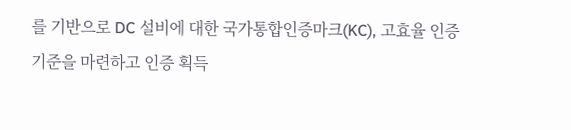를 기반으로 DC 설비에 대한 국가통합인증마크(KC), 고효율 인증 기준을 마련하고 인증 획득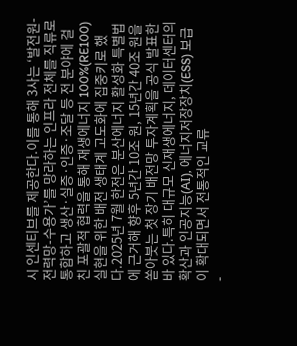시 인센티브를 제공한다.이를 통해 3사는 ‘발전원-전력망-수용가’를 망라하는 인프라 전체를 직류로 통합하고 생산·실증·인증·조달 등 전 분야에 걸친 포괄적 협력을 통해 재생에너지 100%(RE100) 실현을 위한 배전 생태계 고도화에 집중키로 했다.2025년 7월 한전은 분산에너지 활성화 특별법에 근거해 향후 5년간 10조 원, 15년간 40조 원을 쏟아붓는 첫 장기 배전망 투자계획을 공식 발표한 바 있다.특히 대규모 신재생에너지, 데이터센터의 확산과 인공지능(AI), 에너지저장장치(ESS) 보급이 확대되면서 전통적인 교류
-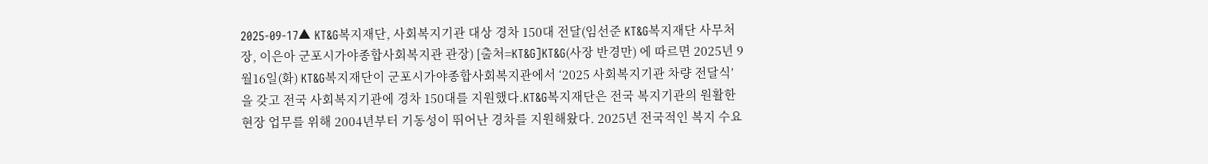2025-09-17▲ KT&G복지재단, 사회복지기관 대상 경차 150대 전달(임선준 KT&G복지재단 사무처장, 이은아 군포시가야종합사회복지관 관장) [출처=KT&G]KT&G(사장 반경만) 에 따르면 2025년 9월16일(화) KT&G복지재단이 군포시가야종합사회복지관에서 ‘2025 사회복지기관 차량 전달식’을 갖고 전국 사회복지기관에 경차 150대를 지원했다.KT&G복지재단은 전국 복지기관의 원활한 현장 업무를 위해 2004년부터 기동성이 뛰어난 경차를 지원해왔다. 2025년 전국적인 복지 수요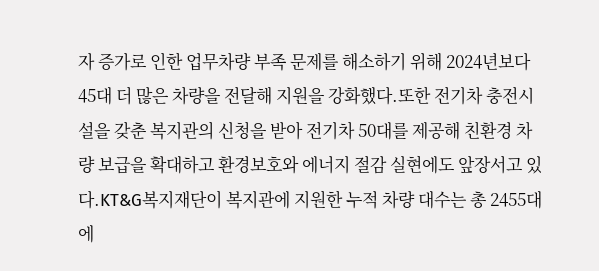자 증가로 인한 업무차량 부족 문제를 해소하기 위해 2024년보다 45대 더 많은 차량을 전달해 지원을 강화했다.또한 전기차 충전시설을 갖춘 복지관의 신청을 받아 전기차 50대를 제공해 친환경 차량 보급을 확대하고 환경보호와 에너지 절감 실현에도 앞장서고 있다.KT&G복지재단이 복지관에 지원한 누적 차량 대수는 총 2455대에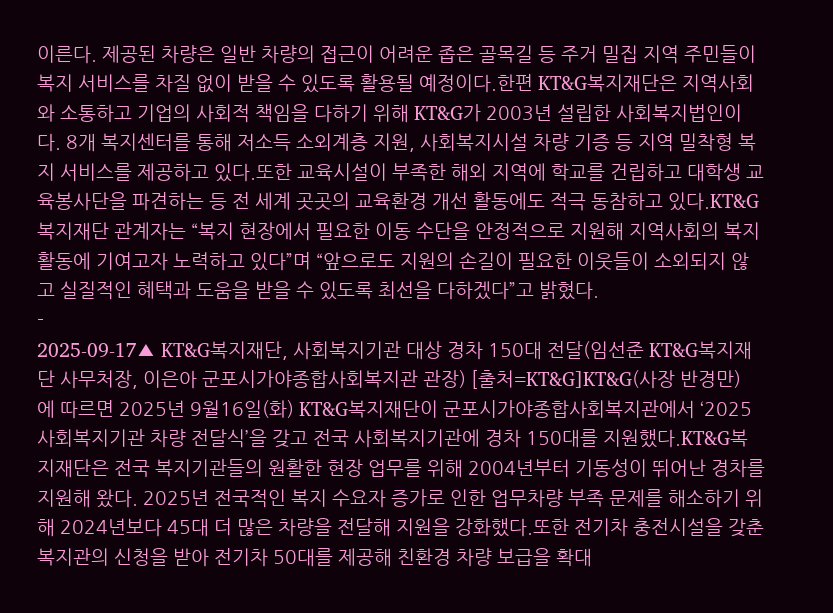이른다. 제공된 차량은 일반 차량의 접근이 어려운 좁은 골목길 등 주거 밀집 지역 주민들이 복지 서비스를 차질 없이 받을 수 있도록 활용될 예정이다.한편 KT&G복지재단은 지역사회와 소통하고 기업의 사회적 책임을 다하기 위해 KT&G가 2003년 설립한 사회복지법인이다. 8개 복지센터를 통해 저소득 소외계층 지원, 사회복지시설 차량 기증 등 지역 밀착형 복지 서비스를 제공하고 있다.또한 교육시설이 부족한 해외 지역에 학교를 건립하고 대학생 교육봉사단을 파견하는 등 전 세계 곳곳의 교육환경 개선 활동에도 적극 동참하고 있다.KT&G복지재단 관계자는 “복지 현장에서 필요한 이동 수단을 안정적으로 지원해 지역사회의 복지 활동에 기여고자 노력하고 있다”며 “앞으로도 지원의 손길이 필요한 이웃들이 소외되지 않고 실질적인 혜택과 도움을 받을 수 있도록 최선을 다하겠다”고 밝혔다.
-
2025-09-17▲ KT&G복지재단, 사회복지기관 대상 경차 150대 전달(임선준 KT&G복지재단 사무처장, 이은아 군포시가야종합사회복지관 관장) [출처=KT&G]KT&G(사장 반경만) 에 따르면 2025년 9월16일(화) KT&G복지재단이 군포시가야종합사회복지관에서 ‘2025 사회복지기관 차량 전달식’을 갖고 전국 사회복지기관에 경차 150대를 지원했다.KT&G복지재단은 전국 복지기관들의 원활한 현장 업무를 위해 2004년부터 기동성이 뛰어난 경차를 지원해 왔다. 2025년 전국적인 복지 수요자 증가로 인한 업무차량 부족 문제를 해소하기 위해 2024년보다 45대 더 많은 차량을 전달해 지원을 강화했다.또한 전기차 충전시설을 갖춘 복지관의 신청을 받아 전기차 50대를 제공해 친환경 차량 보급을 확대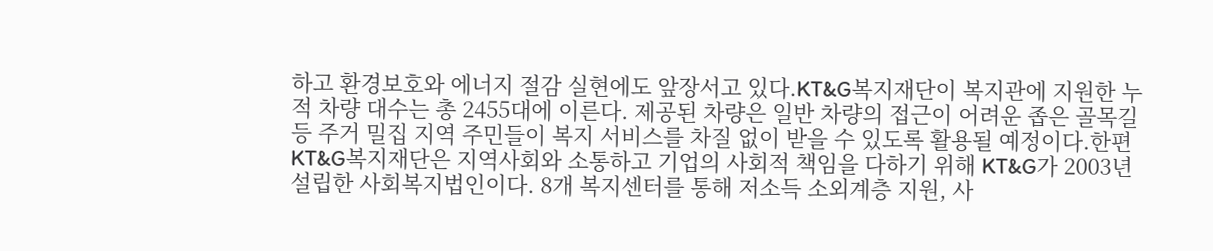하고 환경보호와 에너지 절감 실현에도 앞장서고 있다.KT&G복지재단이 복지관에 지원한 누적 차량 대수는 총 2455대에 이른다. 제공된 차량은 일반 차량의 접근이 어려운 좁은 골목길 등 주거 밀집 지역 주민들이 복지 서비스를 차질 없이 받을 수 있도록 활용될 예정이다.한편 KT&G복지재단은 지역사회와 소통하고 기업의 사회적 책임을 다하기 위해 KT&G가 2003년 설립한 사회복지법인이다. 8개 복지센터를 통해 저소득 소외계층 지원, 사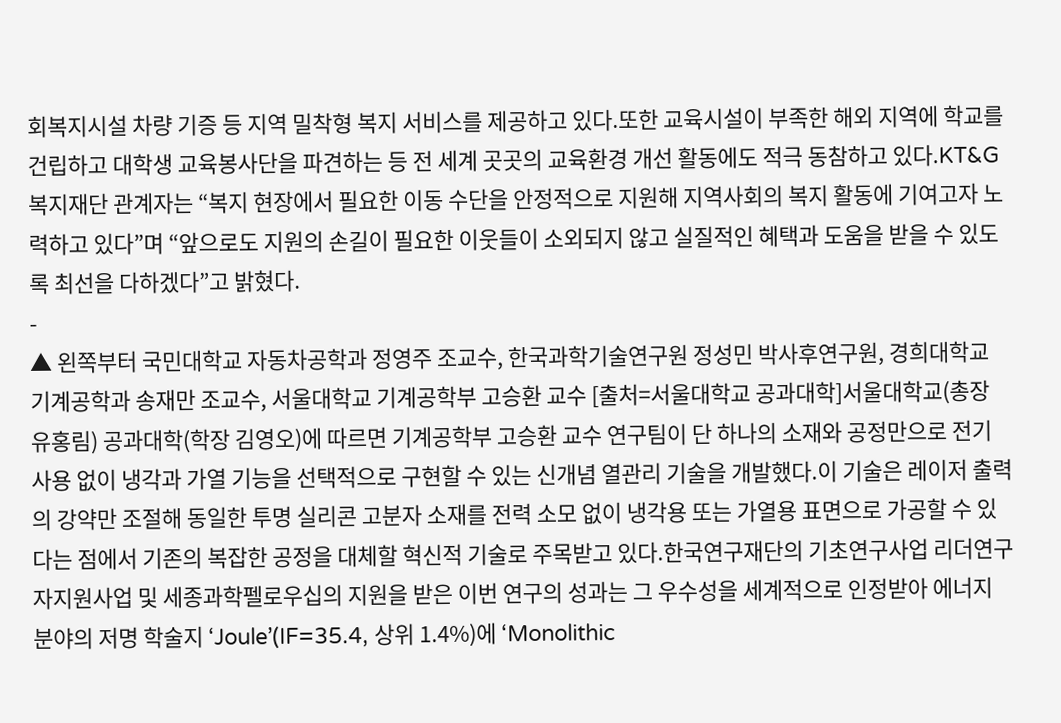회복지시설 차량 기증 등 지역 밀착형 복지 서비스를 제공하고 있다.또한 교육시설이 부족한 해외 지역에 학교를 건립하고 대학생 교육봉사단을 파견하는 등 전 세계 곳곳의 교육환경 개선 활동에도 적극 동참하고 있다.KT&G복지재단 관계자는 “복지 현장에서 필요한 이동 수단을 안정적으로 지원해 지역사회의 복지 활동에 기여고자 노력하고 있다”며 “앞으로도 지원의 손길이 필요한 이웃들이 소외되지 않고 실질적인 혜택과 도움을 받을 수 있도록 최선을 다하겠다”고 밝혔다.
-
▲ 왼쪽부터 국민대학교 자동차공학과 정영주 조교수, 한국과학기술연구원 정성민 박사후연구원, 경희대학교 기계공학과 송재만 조교수, 서울대학교 기계공학부 고승환 교수 [출처=서울대학교 공과대학]서울대학교(총장 유홍림) 공과대학(학장 김영오)에 따르면 기계공학부 고승환 교수 연구팀이 단 하나의 소재와 공정만으로 전기 사용 없이 냉각과 가열 기능을 선택적으로 구현할 수 있는 신개념 열관리 기술을 개발했다.이 기술은 레이저 출력의 강약만 조절해 동일한 투명 실리콘 고분자 소재를 전력 소모 없이 냉각용 또는 가열용 표면으로 가공할 수 있다는 점에서 기존의 복잡한 공정을 대체할 혁신적 기술로 주목받고 있다.한국연구재단의 기초연구사업 리더연구자지원사업 및 세종과학펠로우십의 지원을 받은 이번 연구의 성과는 그 우수성을 세계적으로 인정받아 에너지 분야의 저명 학술지 ‘Joule’(IF=35.4, 상위 1.4%)에 ‘Monolithic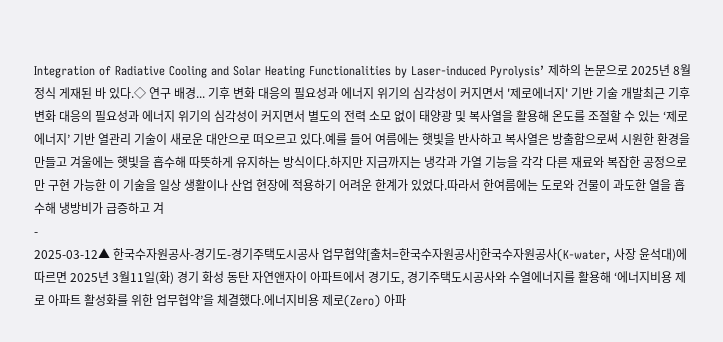Integration of Radiative Cooling and Solar Heating Functionalities by Laser-induced Pyrolysis’ 제하의 논문으로 2025년 8월 정식 게재된 바 있다.◇ 연구 배경... 기후 변화 대응의 필요성과 에너지 위기의 심각성이 커지면서 '제로에너지' 기반 기술 개발최근 기후 변화 대응의 필요성과 에너지 위기의 심각성이 커지면서 별도의 전력 소모 없이 태양광 및 복사열을 활용해 온도를 조절할 수 있는 ‘제로에너지’ 기반 열관리 기술이 새로운 대안으로 떠오르고 있다.예를 들어 여름에는 햇빛을 반사하고 복사열은 방출함으로써 시원한 환경을 만들고 겨울에는 햇빛을 흡수해 따뜻하게 유지하는 방식이다.하지만 지금까지는 냉각과 가열 기능을 각각 다른 재료와 복잡한 공정으로만 구현 가능한 이 기술을 일상 생활이나 산업 현장에 적용하기 어려운 한계가 있었다.따라서 한여름에는 도로와 건물이 과도한 열을 흡수해 냉방비가 급증하고 겨
-
2025-03-12▲ 한국수자원공사-경기도-경기주택도시공사 업무협약[출처=한국수자원공사]한국수자원공사(K-water, 사장 윤석대)에 따르면 2025년 3월11일(화) 경기 화성 동탄 자연앤자이 아파트에서 경기도, 경기주택도시공사와 수열에너지를 활용해 ‘에너지비용 제로 아파트 활성화를 위한 업무협약’을 체결했다.에너지비용 제로(Zero) 아파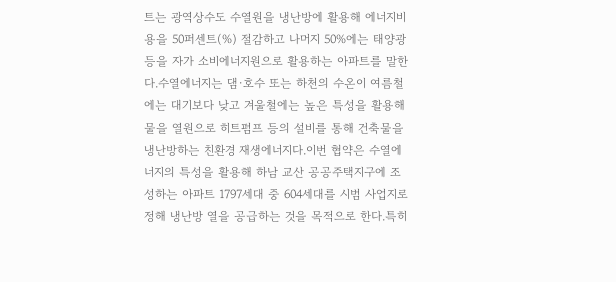트는 광역상수도 수열원을 냉난방에 활용해 에너지비용을 50퍼센트(%) 절감하고 나머지 50%에는 태양광 등을 자가 소비에너지원으로 활용하는 아파트를 말한다.수열에너지는 댐·호수 또는 하천의 수온이 여름철에는 대기보다 낮고 겨울철에는 높은 특성을 활용해 물을 열원으로 히트펌프 등의 설비를 통해 건축물을 냉난방하는 친환경 재생에너지다.이번 협약은 수열에너지의 특성을 활용해 하남 교산 공공주택지구에 조성하는 아파트 1797세대 중 604세대를 시범 사업지로 정해 냉난방 열을 공급하는 것을 목적으로 한다.특히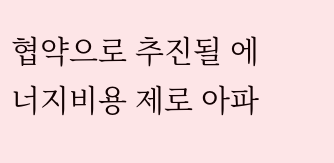협약으로 추진될 에너지비용 제로 아파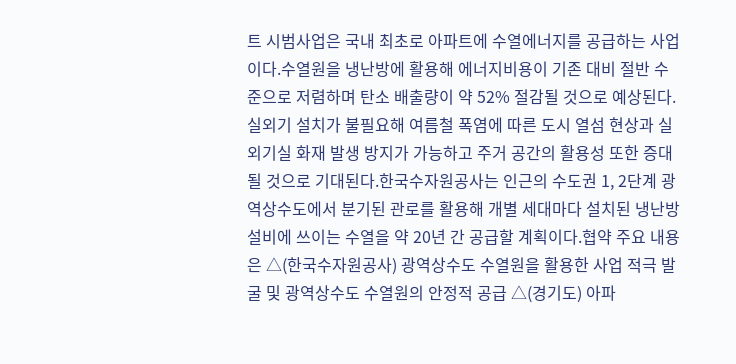트 시범사업은 국내 최초로 아파트에 수열에너지를 공급하는 사업이다.수열원을 냉난방에 활용해 에너지비용이 기존 대비 절반 수준으로 저렴하며 탄소 배출량이 약 52% 절감될 것으로 예상된다.실외기 설치가 불필요해 여름철 폭염에 따른 도시 열섬 현상과 실외기실 화재 발생 방지가 가능하고 주거 공간의 활용성 또한 증대될 것으로 기대된다.한국수자원공사는 인근의 수도권 1, 2단계 광역상수도에서 분기된 관로를 활용해 개별 세대마다 설치된 냉난방 설비에 쓰이는 수열을 약 20년 간 공급할 계획이다.협약 주요 내용은 △(한국수자원공사) 광역상수도 수열원을 활용한 사업 적극 발굴 및 광역상수도 수열원의 안정적 공급 △(경기도) 아파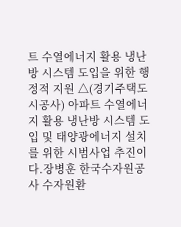트 수열에너지 활용 냉난방 시스템 도입을 위한 행정적 지원 △(경기주택도시공사) 아파트 수열에너지 활용 냉난방 시스템 도입 및 태양광에너지 설치를 위한 시범사업 추진이다.장병훈 한국수자원공사 수자원환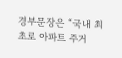경부문장은 “국내 최초로 아파트 주거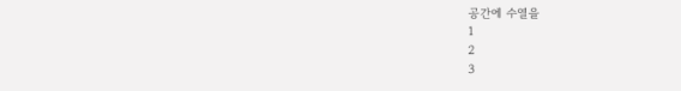공간에 수열을
1
2
3